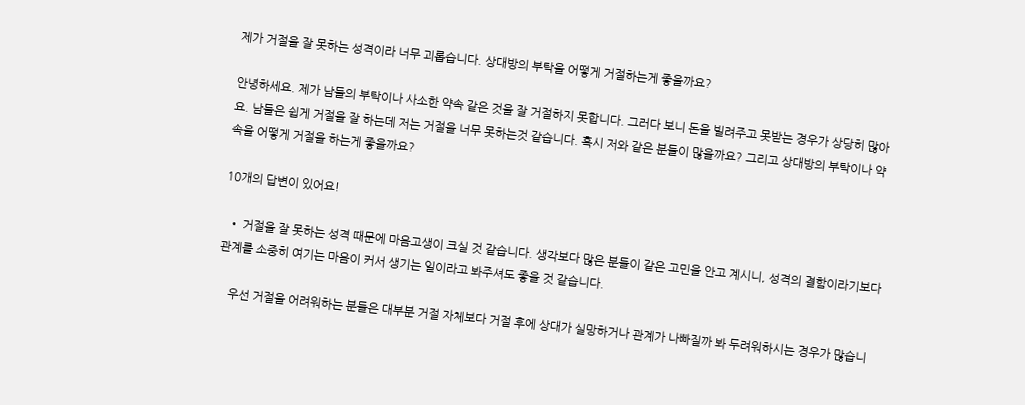제가 거절을 잘 못하는 성격이라 너무 괴롭습니다. 상대방의 부탁을 어떻게 거절하는게 좋을까요?

안녕하세요. 제가 남들의 부탁이나 사소한 약속 같은 것을 잘 거절하지 못합니다. 그러다 보니 돈을 빌려주고 못받는 경우가 상당히 많아요. 남들은 쉽게 거절을 잘 하는데 저는 거절을 너무 못하는것 같습니다. 혹시 저와 같은 분들이 많을까요? 그리고 상대방의 부탁이나 약속을 어떻게 거절을 하는게 좋을까요?

10개의 답변이 있어요!

  • 거절을 잘 못하는 성격 때문에 마음고생이 크실 것 같습니다. 생각보다 많은 분들이 같은 고민을 안고 계시니, 성격의 결함이라기보다 관계를 소중히 여기는 마음이 커서 생기는 일이라고 봐주셔도 좋을 것 같습니다.

    우선 거절을 어려워하는 분들은 대부분 거절 자체보다 거절 후에 상대가 실망하거나 관계가 나빠질까 봐 두려워하시는 경우가 많습니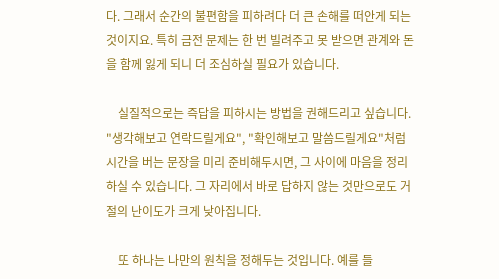다. 그래서 순간의 불편함을 피하려다 더 큰 손해를 떠안게 되는 것이지요. 특히 금전 문제는 한 번 빌려주고 못 받으면 관계와 돈을 함께 잃게 되니 더 조심하실 필요가 있습니다.

    실질적으로는 즉답을 피하시는 방법을 권해드리고 싶습니다. "생각해보고 연락드릴게요", "확인해보고 말씀드릴게요"처럼 시간을 버는 문장을 미리 준비해두시면, 그 사이에 마음을 정리하실 수 있습니다. 그 자리에서 바로 답하지 않는 것만으로도 거절의 난이도가 크게 낮아집니다.

    또 하나는 나만의 원칙을 정해두는 것입니다. 예를 들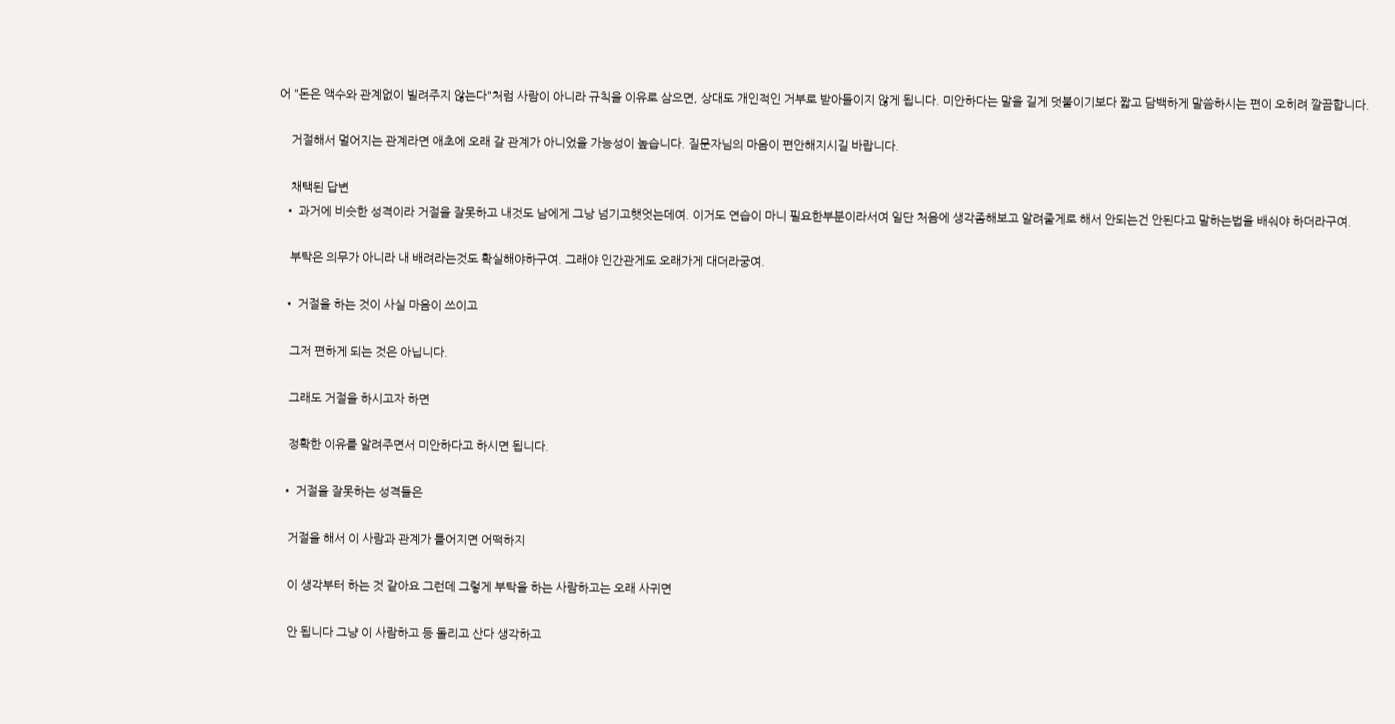어 "돈은 액수와 관계없이 빌려주지 않는다"처럼 사람이 아니라 규칙을 이유로 삼으면, 상대도 개인적인 거부로 받아들이지 않게 됩니다. 미안하다는 말을 길게 덧붙이기보다 짧고 담백하게 말씀하시는 편이 오히려 깔끔합니다.

    거절해서 멀어지는 관계라면 애초에 오래 갈 관계가 아니었을 가능성이 높습니다. 질문자님의 마음이 편안해지시길 바랍니다.

    채택된 답변
  • 과거에 비슷한 성격이라 거절을 잘못하고 내것도 남에게 그낭 넘기고햇엇는데여. 이거도 연습이 마니 필요한부분이라서여 일단 처음에 생각좀해보고 알려줄게로 해서 안되는건 안된다고 말하는법을 배숴야 하더라구여.

    부탁은 의무가 아니라 내 배려라는것도 확실해야하구여. 그래야 인간관게도 오래가게 대더라궁여.

  • 거절을 하는 것이 사실 마음이 쓰이고

    그저 편하게 되는 것은 아닙니다.

    그래도 거절을 하시고자 하면

    정확한 이유를 알려주면서 미안하다고 하시면 됩니다.

  • 거절을 잘못하는 성격들은

    거절을 해서 이 사람과 관계가 틀어지면 어떡하지

    이 생각부터 하는 것 같아요 그런데 그렇게 부탁을 하는 사람하고는 오래 사귀면

    안 됩니다 그냥 이 사람하고 등 돌리고 산다 생각하고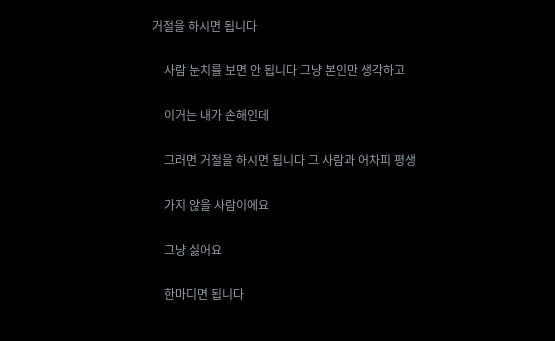거절을 하시면 됩니다

    사람 눈치를 보면 안 됩니다 그냥 본인만 생각하고

    이거는 내가 손해인데

    그러면 거절을 하시면 됩니다 그 사람과 어차피 평생

    가지 않을 사람이에요

    그냥 싫어요

    한마디면 됩니다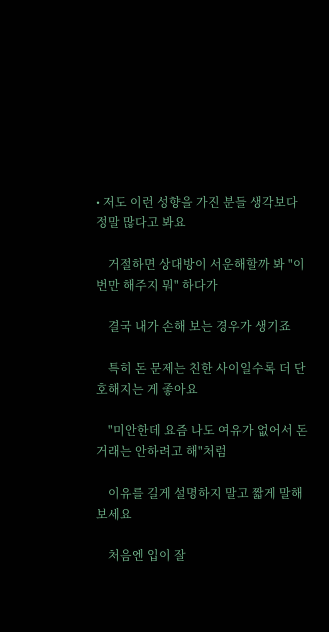• 저도 이런 성향을 가진 분들 생각보다 정말 많다고 봐요

    거절하면 상대방이 서운해할까 봐 "이번만 해주지 뭐" 하다가

    결국 내가 손해 보는 경우가 생기죠

    특히 돈 문제는 친한 사이일수록 더 단호해지는 게 좋아요

    "미안한데 요즘 나도 여유가 없어서 돈거래는 안하려고 해"처럼

    이유를 길게 설명하지 말고 짧게 말해보세요

    처음엔 입이 잘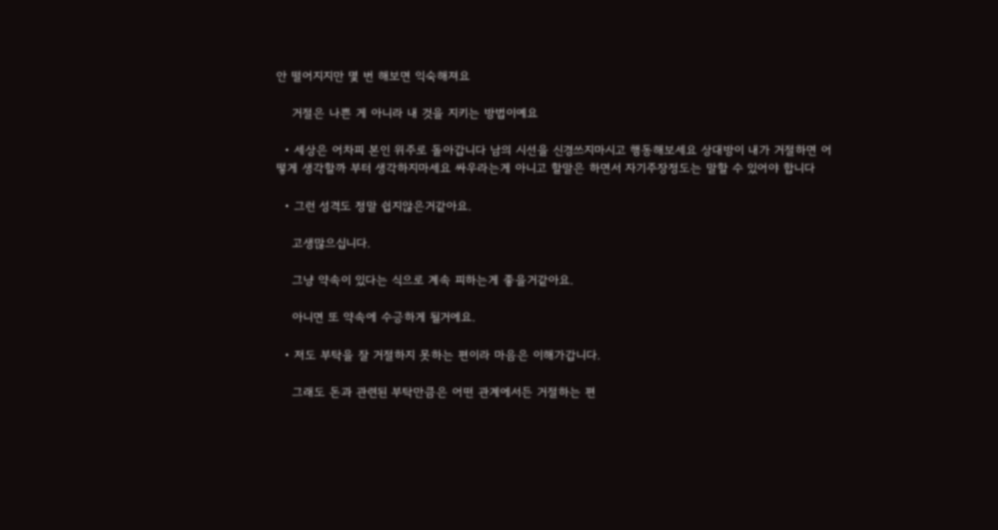안 떨어지지만 몇 번 해보면 익숙해져요

    거절은 나쁜 게 아니라 내 것을 지키는 방법이예요

  • 세상은 어차피 본인 위주로 돌아갑니다 남의 시선을 신경쓰지마시고 행동해보세요 상대방이 내가 거절하면 어떻게 생각할까 부터 생각하지마세요 싸우라는게 아니고 할말은 하면서 자기주장정도는 말할 수 있어야 합니다

  • 그런 성격도 정말 쉽지않은거같아요.

    고생많으십니다.

    그냥 약속이 있다는 식으로 계속 피하는게 좋을거같아요.

    아니면 또 약속에 수긍하게 될거에요.

  • 저도 부탁을 잘 거절하지 못하는 편이라 마음은 이해가갑니다.

    그래도 돈과 관련된 부탁만큼은 어떤 관계에서든 거절하는 편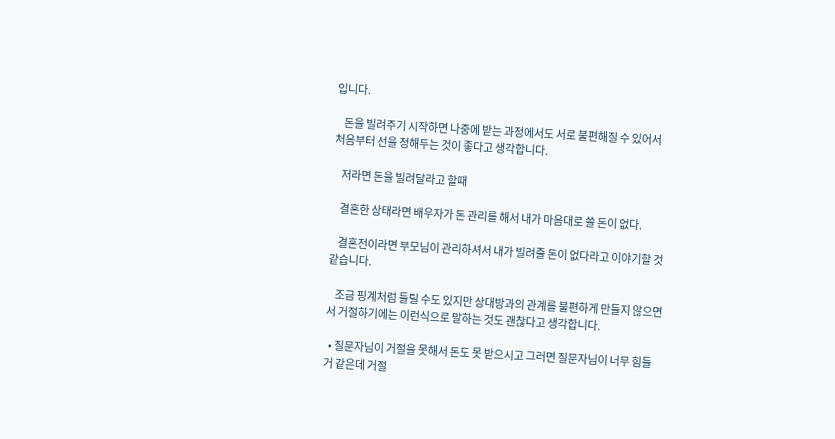입니다.

    돈을 빌려주기 시작하면 나중에 받는 과정에서도 서로 불편해질 수 있어서 처음부터 선을 정해두는 것이 좋다고 생각합니다.

    저라면 돈을 빌려달라고 할때

    결혼한 상태라면 배우자가 돈 관리를 해서 내가 마음대로 쓸 돈이 없다.

    결혼전이라면 부모님이 관리하셔서 내가 빌려줄 돈이 없다라고 이야기할 것 같습니다.

    조금 핑계처럼 들릴 수도 있지만 상대방과의 관계를 불편하게 만들지 않으면서 거절하기에는 이런식으로 말하는 것도 괜찮다고 생각합니다.

  • 질문자님이 거절을 못해서 돈도 못 받으시고 그러면 질문자님이 너무 힘들 거 같은데 거절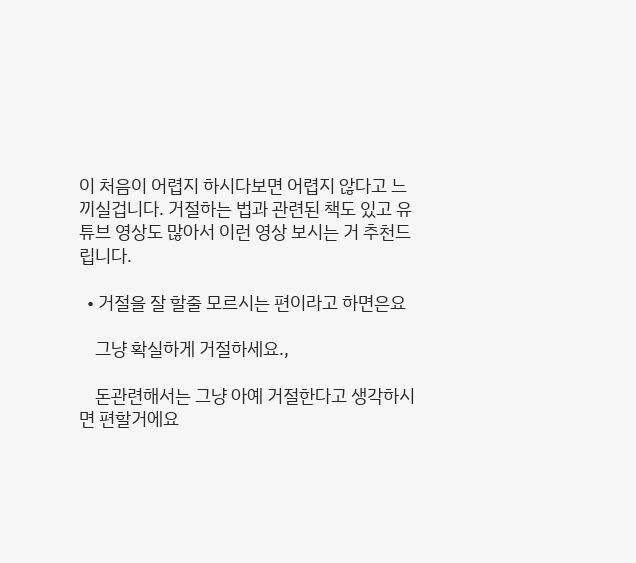이 처음이 어렵지 하시다보면 어렵지 않다고 느끼실겁니다. 거절하는 법과 관련된 책도 있고 유튜브 영상도 많아서 이런 영상 보시는 거 추천드립니다.

  • 거절을 잘 할줄 모르시는 편이라고 하면은요

    그냥 확실하게 거절하세요.,

    돈관련해서는 그냥 아예 거절한다고 생각하시면 편할거에요